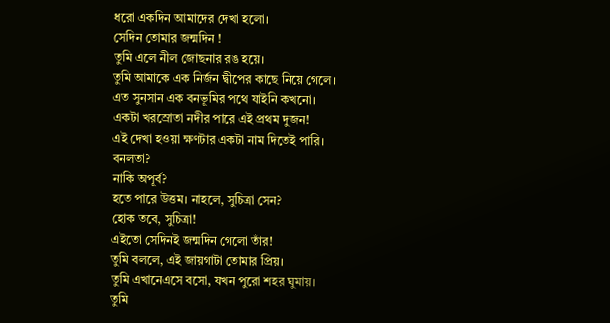ধরো একদিন আমাদের দেখা হলো।
সেদিন তোমার জন্মদিন !
তুমি এলে নীল জোছনার রঙ হয়ে।
তুমি আমাকে এক নির্জন দ্বীপের কাছে নিয়ে গেলে।
এত সুনসান এক বনভূমির পথে যাইনি কখনো।
একটা খরস্রোতা নদীর পারে এই প্রথম দুজন!
এই দেখা হওয়া ক্ষণটার একটা নাম দিতেই পারি।
বনলতা?
নাকি অপূর্ব?
হতে পারে উত্তম। নাহলে, সুচিত্রা সেন?
হোক তবে, সুচিত্রা!
এইতো সেদিনই জন্মদিন গেলো তাঁর!
তুমি বললে, এই জায়গাটা তোমার প্রিয়।
তুমি এখানেএসে বসো, যখন পুরো শহর ঘুমায়।
তুমি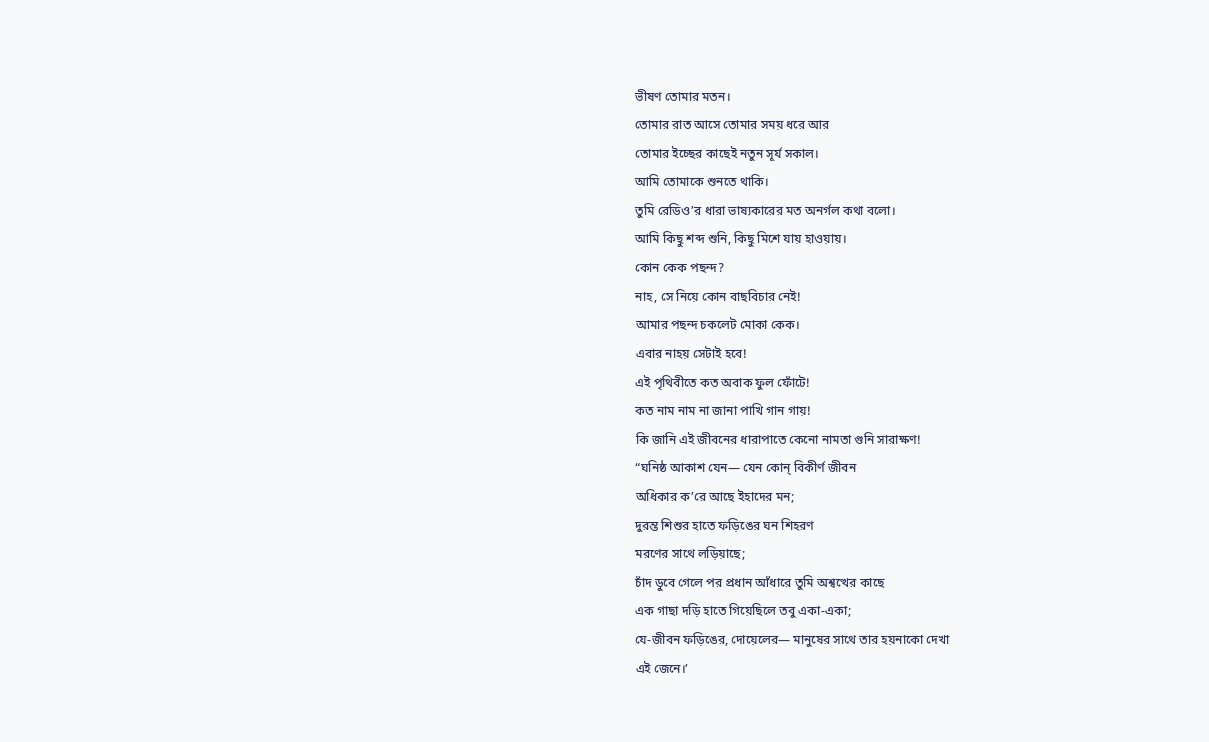ভীষণ তোমার মতন।
তোমার রাত আসে তোমার সময় ধরে আর
তোমার ইচ্ছের কাছেই নতুন সূর্য সকাল।
আমি তোমাকে শুনতে থাকি।
তুমি রেডিও’র ধারা ভাষ্যকারের মত অনর্গল কথা বলো।
আমি কিছু শব্দ শুনি, কিছু মিশে যায় হাওয়ায়।
কোন কেক পছন্দ?
নাহ, সে নিয়ে কোন বাছবিচার নেই!
আমার পছন্দ চকলেট মোকা কেক।
এবার নাহয় সেটাই হবে!
এই পৃথিবীতে কত অবাক ফুল ফোঁটে!
কত নাম নাম না জানা পাখি গান গায়!
কি জানি এই জীবনের ধারাপাতে কেনো নামতা গুনি সারাক্ষণ!
“ঘনিষ্ঠ আকাশ যেন— যেন কোন্ বিকীর্ণ জীবন
অধিকার ক’রে আছে ইহাদের মন;
দুরন্ত শিশুর হাতে ফড়িঙের ঘন শিহরণ
মরণের সাথে লড়িয়াছে;
চাঁদ ডুবে গেলে পর প্রধান আঁধারে তুমি অশ্বত্থের কাছে
এক গাছা দড়ি হাতে গিয়েছিলে তবু একা-একা;
যে-জীবন ফড়িঙের, দোয়েলের— মানুষের সাথে তার হয়নাকো দেখা
এই জেনে।’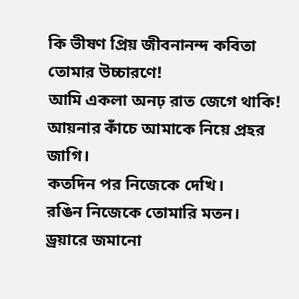কি ভীষণ প্রিয় জীবনানন্দ কবিতা তোমার উচ্চারণে!
আমি একলা অনঢ় রাত জেগে থাকি!
আয়নার কাঁচে আমাকে নিয়ে প্রহর জাগি।
কতদিন পর নিজেকে দেখি।
রঙিন নিজেকে তোমারি মতন।
ড্রয়ারে জমানো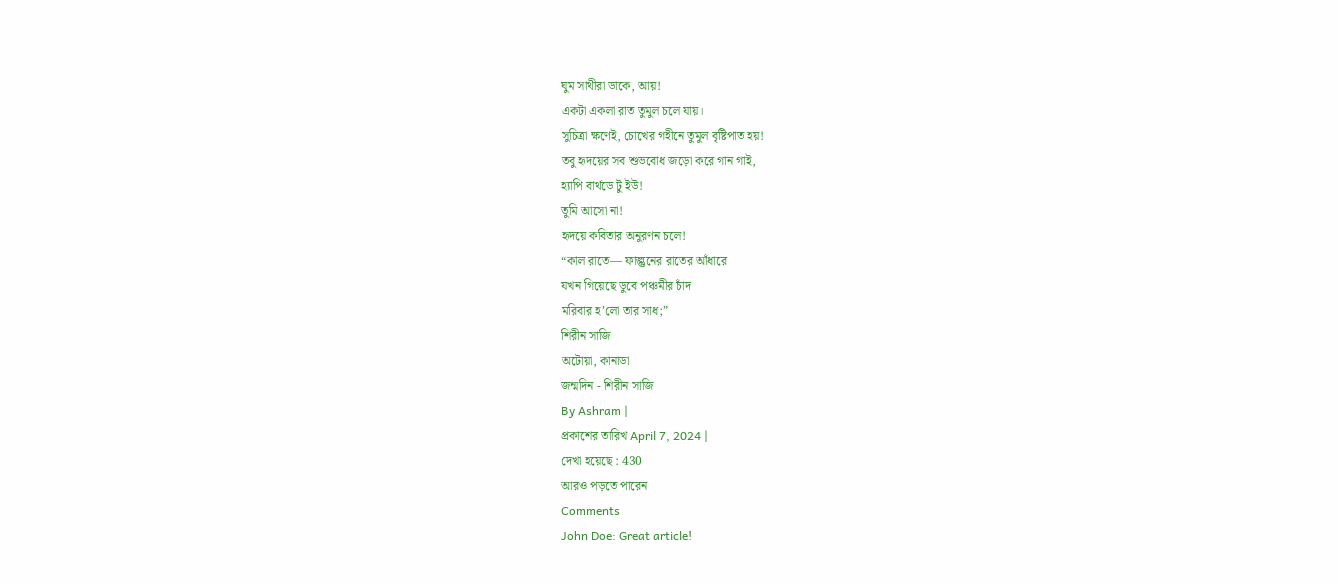ঘুম সাথীরা ডাকে, আয়!
একটা একলা রাত তুমুল চলে যায়।
সুচিত্রা ক্ষণেই, চোখের গহীনে তুমুল বৃষ্টিপাত হয়!
তবু হৃদয়ের সব শুভবোধ জড়ো করে গান গাই,
হ্যাপি বার্থডে টু ইউ!
তুমি আসো না!
হৃদয়ে কবিতার অনুরণন চলে!
“কাল রাতে— ফাল্গুনের রাতের আঁধারে
যখন গিয়েছে ডুবে পঞ্চমীর চাঁদ
মরিবার হ’লো তার সাধ;”
শিরীন সাজি
অটোয়া, কানাডা
জন্মদিন - শিরীন সাজি
By Ashram |
প্রকাশের তারিখ April 7, 2024 |
দেখা হয়েছে : 430
আরও পড়তে পারেন
Comments
John Doe: Great article!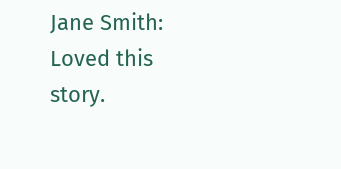Jane Smith: Loved this story.